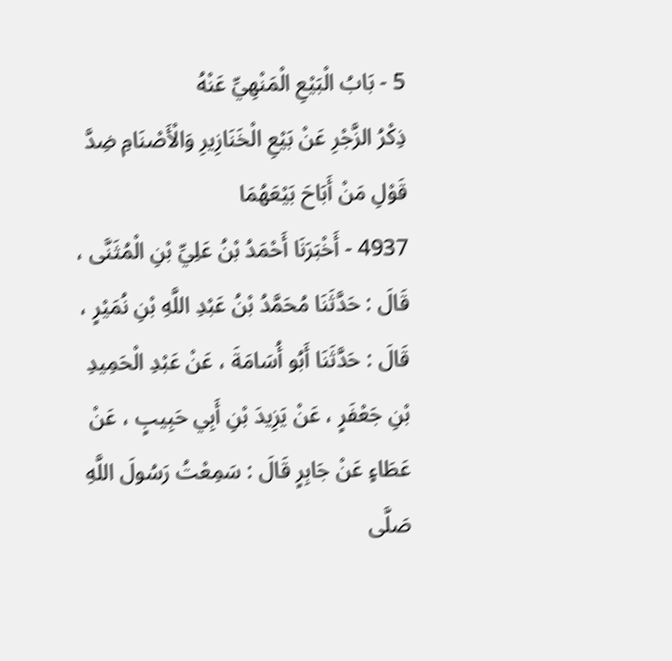5 - بَابُ الْبَيْعِ الْمَنْهِيِّ عَنْهُ
ذِكْرُ الزَّجْرِ عَنْ بَيْعِ الْخَنَازِيرِ وَالْأَصْنَامِ ضِدَّ قَوْلِ مَنْ أَبَاحَ بَيْعَهُمَا
4937 - أَخْبَرَنَا أَحْمَدُ بْنُ عَلِيِّ بْنِ الْمُثَنَّى ، قَالَ : حَدَّثَنَا مُحَمَّدُ بْنُ عَبْدِ اللَّهِ بْنِ نُمَيْرٍ ، قَالَ : حَدَّثَنَا أَبُو أُسَامَةَ ، عَنْ عَبْدِ الْحَمِيدِ بْنِ جَعْفَرٍ ، عَنْ يَزِيدَ بْنِ أَبِي حَبِيبٍ ، عَنْ عَطَاءٍ عَنْ جَابِرٍ قَالَ : سَمِعْتُ رَسُولَ اللَّهِ صَلَّى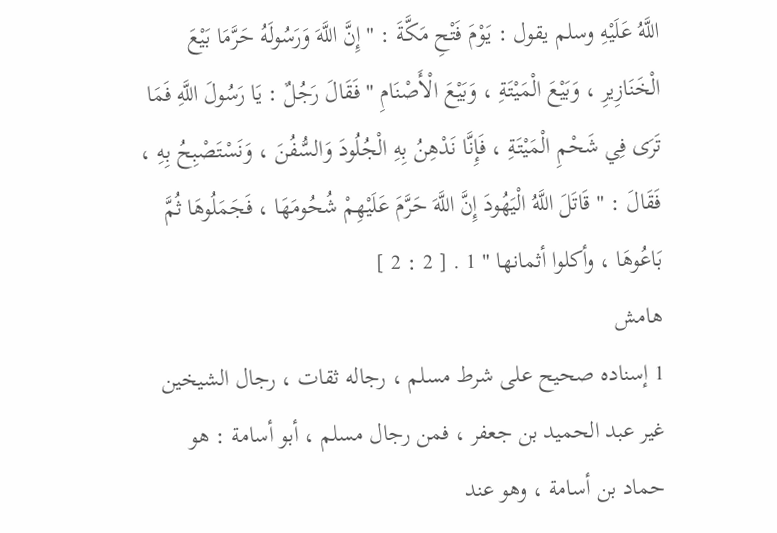اللَّهُ عَلَيْهِ وسلم يقول : يَوْمَ فَتْحِ مَكَّةَ : " إِنَّ اللَّهَ وَرَسُولَهُ حَرَّمَا بَيْعَ الْخَنَازِيرِ ، وَبَيْعَ الْمَيْتَةِ ، وَبَيْعَ الْأَصْنَامِ " فَقَالَ رَجُلٌ : يَا رَسُولَ اللَّهِ فَمَا تَرَى فِي شَحْمِ الْمَيْتَةِ ، فَإِنَّا نَدْهِنُ بِهِ الْجُلُودَ وَالسُّفُنَ ، وَنَسْتَصْبِحُ بِهِ ، فَقَالَ : " قَاتَلَ اللَّهُ الْيَهُودَ إِنَّ اللَّهَ حَرَّمَ عَلَيْهِمْ شُحُومَهَا ، فَجَمَلُوهَا ثُمَّ بَاعُوهَا ، وأكلوا أثمانها " 1 . [ 2 : 2 ]
هامش
1 إسناده صحيح على شرط مسلم ، رجاله ثقات ، رجال الشيخين غير عبد الحميد بن جعفر ، فمن رجال مسلم ، أبو أسامة : هو حماد بن أسامة ، وهو عند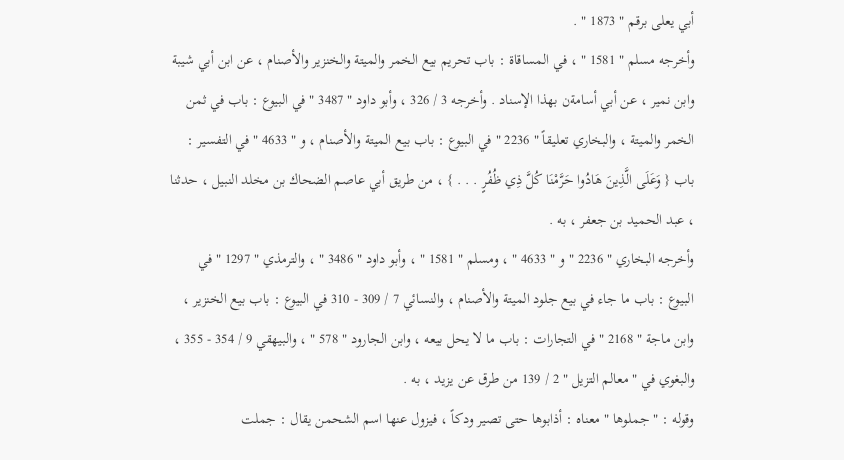أبي يعلى برقم " 1873 " .
وأخرجه مسلم " 1581 " ، في المساقاة : باب تحريم بيع الخمر والميتة والخنزير والأصنام ، عن ابن أبي شيبة وابن نمير ، عن أبي أسامةن بهذا الإسناد . وأخرجه 3 / 326 ، وأبو داود " 3487 " في البيوع : باب في ثمن الخمر والميتة ، والبخاري تعليقاً " 2236 " في البيوع : باب بيع الميتة والأصنام ، و " 4633 " في التفسير : باب { وَعَلَى الَّذِينَ هَادُوا حَرَّمْنَا كُلَّ ذِي ظُفُرٍ . . . } ، من طريق أبي عاصم الضحاك بن مخلد النبيل ، حدثنا ، عبد الحميد بن جعفر ، به .
وأخرجه البخاري " 2236 " و " 4633 " ، ومسلم " 1581 " ، وأبو داود " 3486 " ، والترمذي " 1297 " في البيوع : باب ما جاء في بيع جلود الميتة والأصنام ، والنسائي 7 / 309 - 310 في البيوع : باب بيع الخنزير ، وابن ماجة " 2168 " في التجارات : باب ما لا يحل بيعه ، وابن الجارود " 578 " ، والبيهقي 9 / 354 - 355 ، والبغوي في " معالم التزيل " 2 / 139 من طرق عن يزيد ، به .
وقوله : " جملوها " معناه : أذابوها حتى تصير ودكاً ، فيزول عنها اسم الشحمن يقال : جملت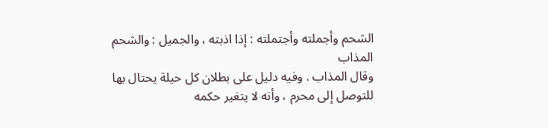الشحم وأجملته وأجتملته : إذا اذبته ، والجميل : والشحم المذاب
وقال المذاب . وفيه دليل على بطلان كل حيلة يحتال بها للتوصل إلى محرم ، وأنه لا يتغير حكمه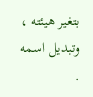بتغير هيئته ، وتبديل اسمه .